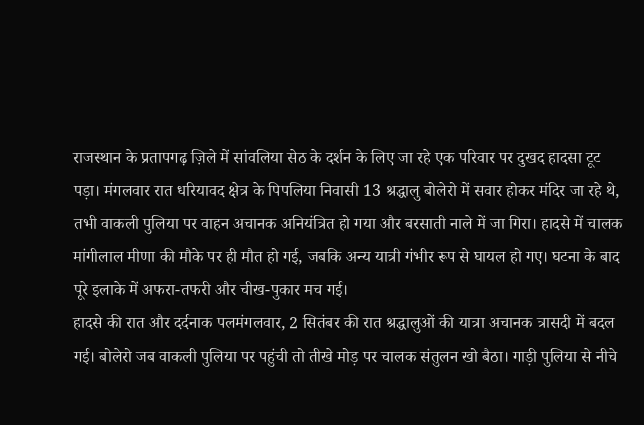राजस्थान के प्रतापगढ़ ज़िले में सांवलिया सेठ के दर्शन के लिए जा रहे एक परिवार पर दुखद हादसा टूट पड़ा। मंगलवार रात धरियावद क्षेत्र के पिपलिया निवासी 13 श्रद्धालु बोलेरो में सवार होकर मंदिर जा रहे थे, तभी वाकली पुलिया पर वाहन अचानक अनियंत्रित हो गया और बरसाती नाले में जा गिरा। हादसे में चालक मांगीलाल मीणा की मौके पर ही मौत हो गई, जबकि अन्य यात्री गंभीर रूप से घायल हो गए। घटना के बाद पूरे इलाके में अफरा-तफरी और चीख-पुकार मच गई।
हादसे की रात और दर्दनाक पलमंगलवार, 2 सितंबर की रात श्रद्धालुओं की यात्रा अचानक त्रासदी में बदल गई। बोलेरो जब वाकली पुलिया पर पहुंची तो तीखे मोड़ पर चालक संतुलन खो बैठा। गाड़ी पुलिया से नीचे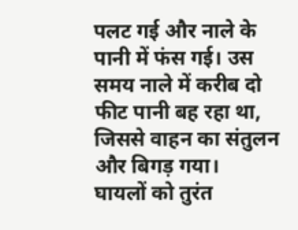पलट गई और नाले के पानी में फंस गई। उस समय नाले में करीब दो फीट पानी बह रहा था, जिससे वाहन का संतुलन और बिगड़ गया।
घायलों को तुरंत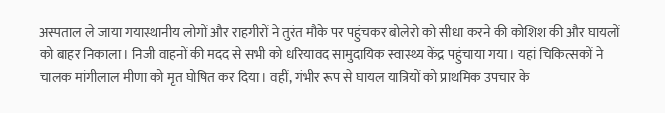अस्पताल ले जाया गयास्थानीय लोगों और राहगीरों ने तुरंत मौके पर पहुंचकर बोलेरो को सीधा करने की कोशिश की और घायलों को बाहर निकाला। निजी वाहनों की मदद से सभी को धरियावद सामुदायिक स्वास्थ्य केंद्र पहुंचाया गया। यहां चिकित्सकों ने चालक मांगीलाल मीणा को मृत घोषित कर दिया। वहीं, गंभीर रूप से घायल यात्रियों को प्राथमिक उपचार के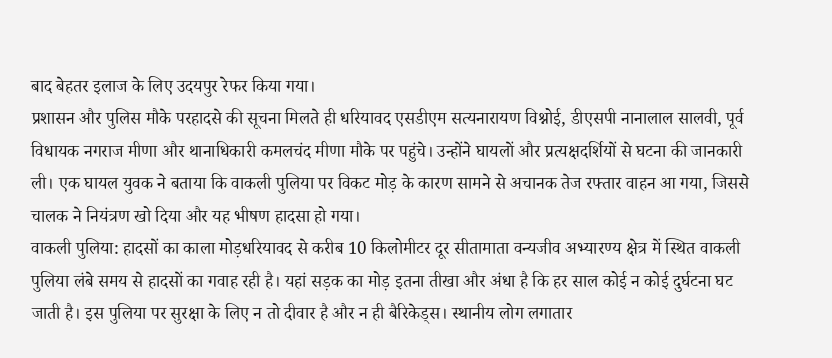बाद बेहतर इलाज के लिए उदयपुर रेफर किया गया।
प्रशासन और पुलिस मौके परहादसे की सूचना मिलते ही धरियावद एसडीएम सत्यनारायण विश्नोई, डीएसपी नानालाल सालवी, पूर्व विधायक नगराज मीणा और थानाधिकारी कमलचंद मीणा मौके पर पहुंचे। उन्होंने घायलों और प्रत्यक्षदर्शियों से घटना की जानकारी ली। एक घायल युवक ने बताया कि वाकली पुलिया पर विकट मोड़ के कारण सामने से अचानक तेज रफ्तार वाहन आ गया, जिससे चालक ने नियंत्रण खो दिया और यह भीषण हादसा हो गया।
वाकली पुलिया: हादसों का काला मोड़धरियावद से करीब 10 किलोमीटर दूर सीतामाता वन्यजीव अभ्यारण्य क्षेत्र में स्थित वाकली पुलिया लंबे समय से हादसों का गवाह रही है। यहां सड़क का मोड़ इतना तीखा और अंधा है कि हर साल कोई न कोई दुर्घटना घट जाती है। इस पुलिया पर सुरक्षा के लिए न तो दीवार है और न ही बैरिकेड्स। स्थानीय लोग लगातार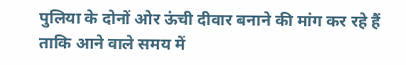पुलिया के दोनों ओर ऊंची दीवार बनाने की मांग कर रहे हैं ताकि आने वाले समय में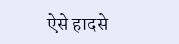ऐसे हादसे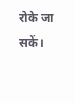रोके जा सकें।